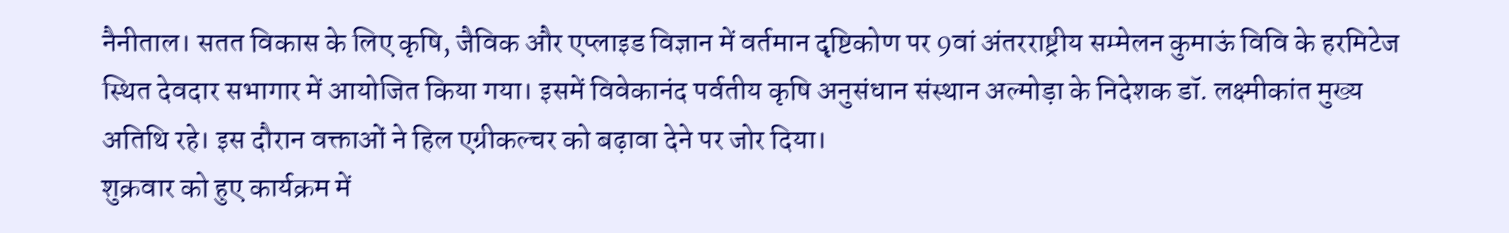नैनीताल। सतत विकास के लिए कृषि, जैविक और एप्लाइड विज्ञान में वर्तमान दृष्टिकोण पर 9वां अंतरराष्ट्रीय सम्मेलन कुमाऊं विवि के हरमिटेज स्थित देवदार सभागार में आयोजित किया गया। इसमें विवेकानंद पर्वतीय कृषि अनुसंधान संस्थान अल्मोड़ा के निदेशक डॉ. लक्ष्मीकांत मुख्य अतिथि रहे। इस दौरान वक्ताओं ने हिल एग्रीकल्चर को बढ़ावा देने पर जोर दिया।
शुक्रवार को हुए कार्यक्रम में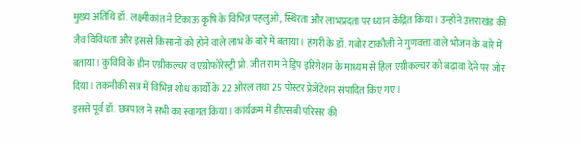मुख्य अतिथि डॉ. लक्ष्मीकांत ने टिकाऊ कृषि के विभिन्न पहलुओं, स्थिरता और लाभप्रदता पर ध्यान केंद्रित किया। उन्होंने उत्तराखंड की जैव विविधता और इससे किसानों को होने वाले लाभ के बारे में बताया। हंगरी के डॉ. गबोर टाकौली ने गुणवत्ता वाले भोजन के बारे में बताया। कुविवि के डीन एग्रीकल्चर व एग्रोफोरेस्ट्री प्रो. जीत राम ने ड्रिप इरिगेशन के माध्यम से हिल एग्रीकल्चर को बढ़ावा देने पर जोर दिया। तकनीकी सत्र में विभिन्न शोध कार्यों के 22 ओरल तथा 25 पोस्टर प्रेजेंटेशन संपादित किए गए।
इससे पूर्व डॉ. छत्रपाल ने सभी का स्वागत किया। कार्यक्रम में डीएसबी परिसर की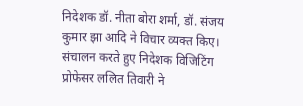निदेशक डॉ. नीता बोरा शर्मा, डॉ. संजय कुमार झा आदि ने विचार व्यक्त किए। संचालन करते हुए निदेशक विजिटिंग प्रोफेसर ललित तिवारी ने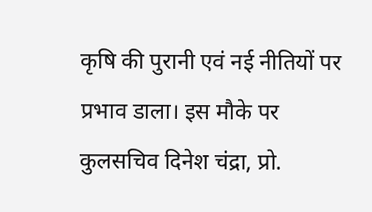कृषि की पुरानी एवं नई नीतियों पर प्रभाव डाला। इस मौके पर कुलसचिव दिनेश चंद्रा, प्रो.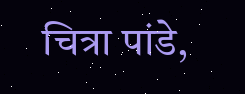चित्रा पांडे,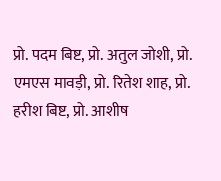प्रो. पदम बिष्ट, प्रो. अतुल जोशी, प्रो. एमएस मावड़ी, प्रो. रितेश शाह, प्रो. हरीश बिष्ट, प्रो. आशीष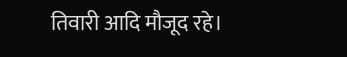तिवारी आदि मौजूद रहे।